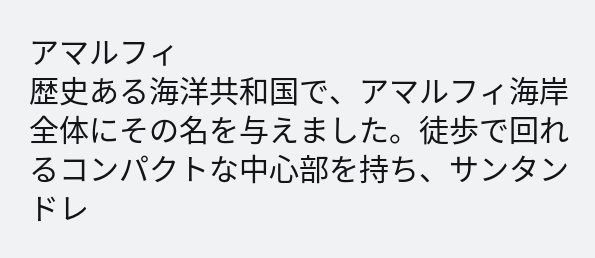アマルフィ
歴史ある海洋共和国で、アマルフィ海岸全体にその名を与えました。徒歩で回れるコンパクトな中心部を持ち、サンタンドレ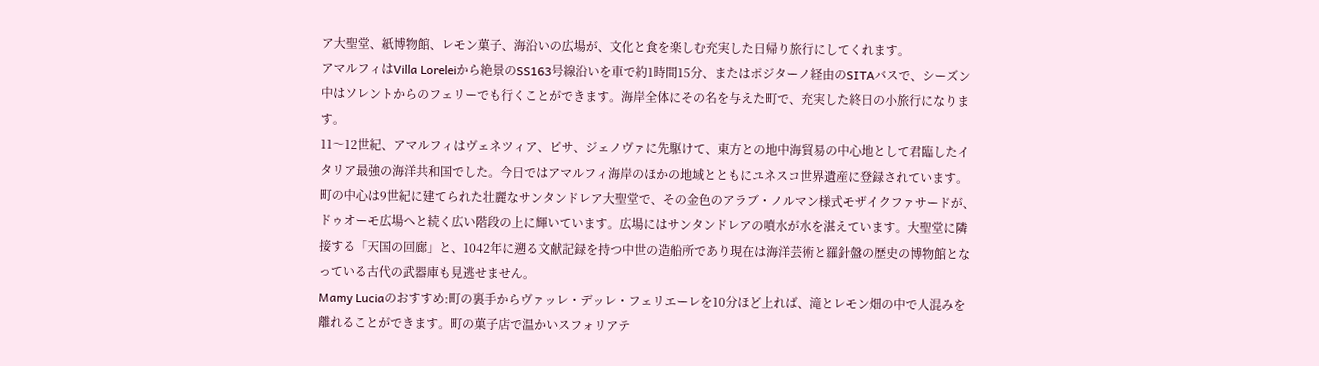ア大聖堂、紙博物館、レモン菓子、海沿いの広場が、文化と食を楽しむ充実した日帰り旅行にしてくれます。
アマルフィはVilla Loreleiから絶景のSS163号線沿いを車で約1時間15分、またはポジターノ経由のSITAバスで、シーズン中はソレントからのフェリーでも行くことができます。海岸全体にその名を与えた町で、充実した終日の小旅行になります。
11〜12世紀、アマルフィはヴェネツィア、ピサ、ジェノヴァに先駆けて、東方との地中海貿易の中心地として君臨したイタリア最強の海洋共和国でした。今日ではアマルフィ海岸のほかの地域とともにユネスコ世界遺産に登録されています。町の中心は9世紀に建てられた壮麗なサンタンドレア大聖堂で、その金色のアラブ・ノルマン様式モザイクファサードが、ドゥオーモ広場へと続く広い階段の上に輝いています。広場にはサンタンドレアの噴水が水を湛えています。大聖堂に隣接する「天国の回廊」と、1042年に遡る文献記録を持つ中世の造船所であり現在は海洋芸術と羅針盤の歴史の博物館となっている古代の武器庫も見逃せません。
Mamy Luciaのおすすめ:町の裏手からヴァッレ・デッレ・フェリエーレを10分ほど上れば、滝とレモン畑の中で人混みを離れることができます。町の菓子店で温かいスフォリアテ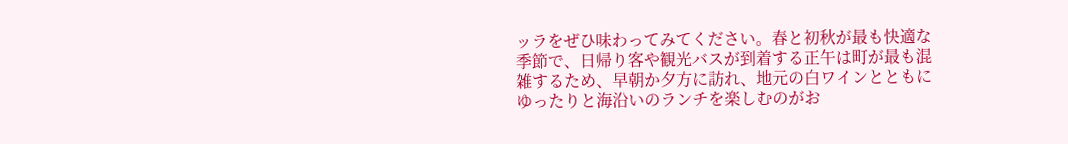ッラをぜひ味わってみてください。春と初秋が最も快適な季節で、日帰り客や観光バスが到着する正午は町が最も混雑するため、早朝か夕方に訪れ、地元の白ワインとともにゆったりと海沿いのランチを楽しむのがお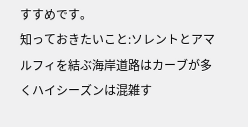すすめです。
知っておきたいこと:ソレントとアマルフィを結ぶ海岸道路はカーブが多くハイシーズンは混雑す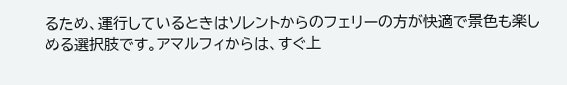るため、運行しているときはソレントからのフェリーの方が快適で景色も楽しめる選択肢です。アマルフィからは、すぐ上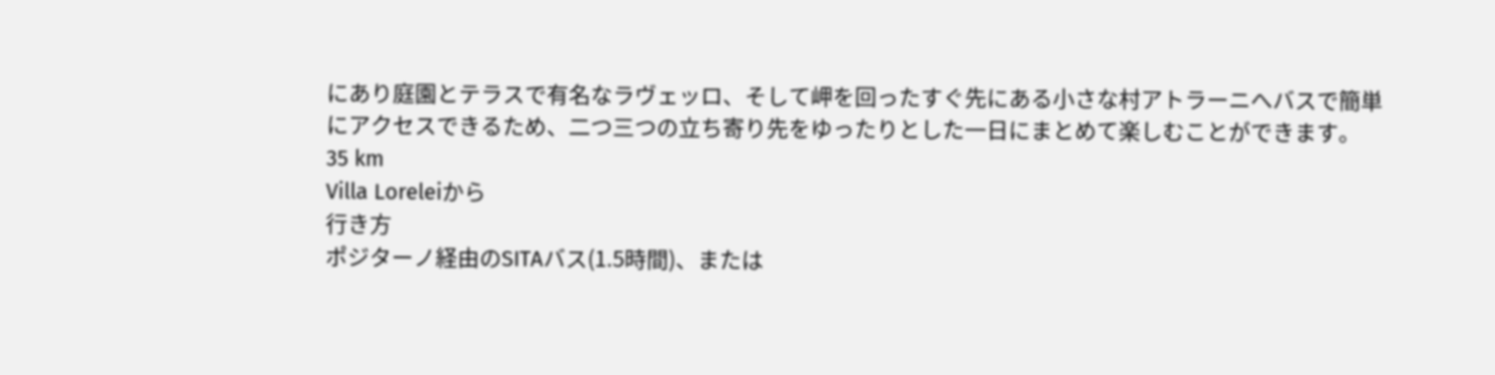にあり庭園とテラスで有名なラヴェッロ、そして岬を回ったすぐ先にある小さな村アトラーニへバスで簡単にアクセスできるため、二つ三つの立ち寄り先をゆったりとした一日にまとめて楽しむことができます。
35 km
Villa Loreleiから
行き方
ポジターノ経由のSITAバス(1.5時間)、または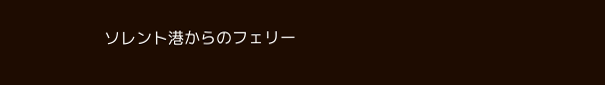ソレント港からのフェリー